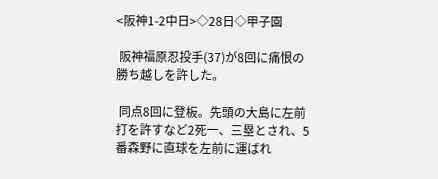<阪神1-2中日>◇28日◇甲子園

 阪神福原忍投手(37)が8回に痛恨の勝ち越しを許した。

 同点8回に登板。先頭の大島に左前打を許すなど2死一、三塁とされ、5番森野に直球を左前に運ばれ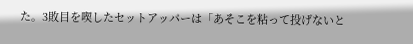た。3敗目を喫したセットアッパーは「あそこを粘って投げないと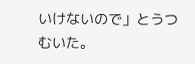いけないので」とうつむいた。